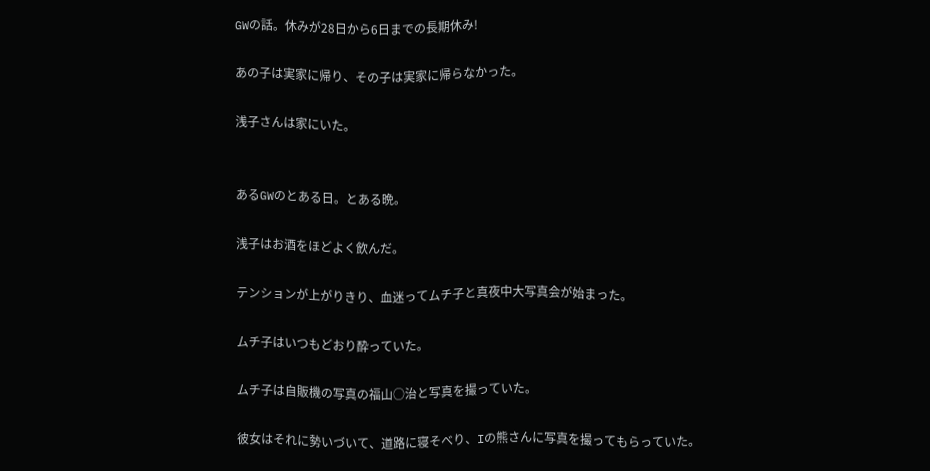GWの話。休みが28日から6日までの長期休み!

あの子は実家に帰り、その子は実家に帰らなかった。

浅子さんは家にいた。


あるGWのとある日。とある晩。

浅子はお酒をほどよく飲んだ。

テンションが上がりきり、血迷ってムチ子と真夜中大写真会が始まった。

ムチ子はいつもどおり酔っていた。

ムチ子は自販機の写真の福山○治と写真を撮っていた。

彼女はそれに勢いづいて、道路に寝そべり、Iの熊さんに写真を撮ってもらっていた。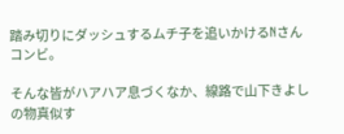踏み切りにダッシュするムチ子を追いかけるNさんコンビ。

そんな皆がハアハア息づくなか、線路で山下きよしの物真似す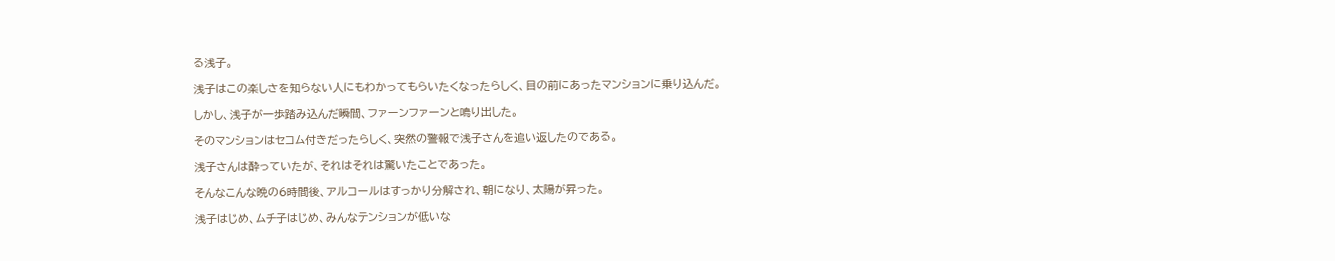る浅子。

浅子はこの楽しさを知らない人にもわかってもらいたくなったらしく、目の前にあったマンションに乗り込んだ。

しかし、浅子が一歩踏み込んだ瞬間、ファーンファーンと鳴り出した。

そのマンションはセコム付きだったらしく、突然の警報で浅子さんを追い返したのである。

浅子さんは酔っていたが、それはそれは驚いたことであった。

そんなこんな晩の6時間後、アルコールはすっかり分解され、朝になり、太陽が昇った。

浅子はじめ、ムチ子はじめ、みんなテンションが低いな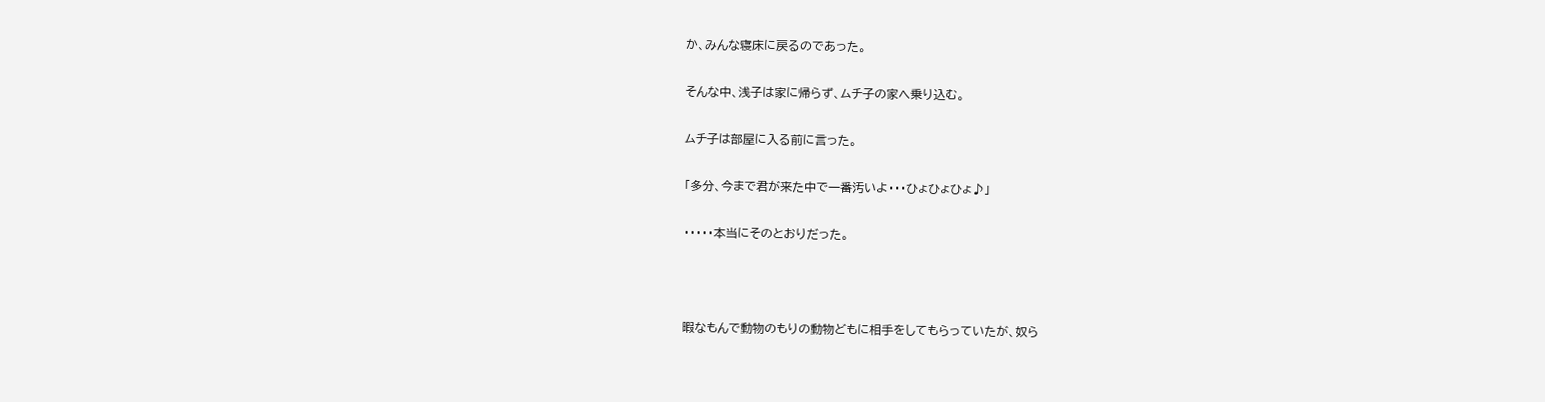か、みんな寝床に戻るのであった。

そんな中、浅子は家に帰らず、ムチ子の家へ乗り込む。

ムチ子は部屋に入る前に言った。

「多分、今まで君が来た中で一番汚いよ・・・ひょひょひょ♪」

・・・・・本当にそのとおりだった。



暇なもんで動物のもりの動物どもに相手をしてもらっていたが、奴ら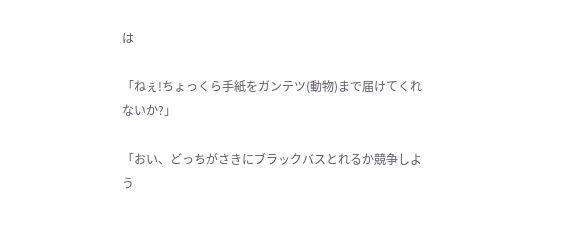は

「ねぇ!ちょっくら手紙をガンテツ(動物)まで届けてくれないか?」

「おい、どっちがさきにブラックバスとれるか競争しよう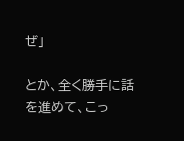ぜ」

とか、全く勝手に話を進めて、こっ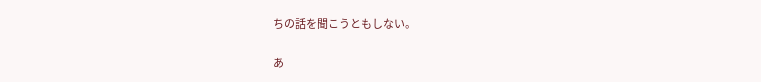ちの話を聞こうともしない。

あ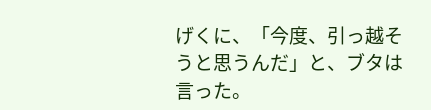げくに、「今度、引っ越そうと思うんだ」と、ブタは言った。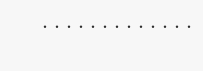・・・・・・・・・・・・・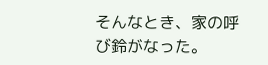そんなとき、家の呼び鈴がなった。